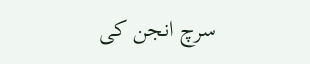سرچ انجن کی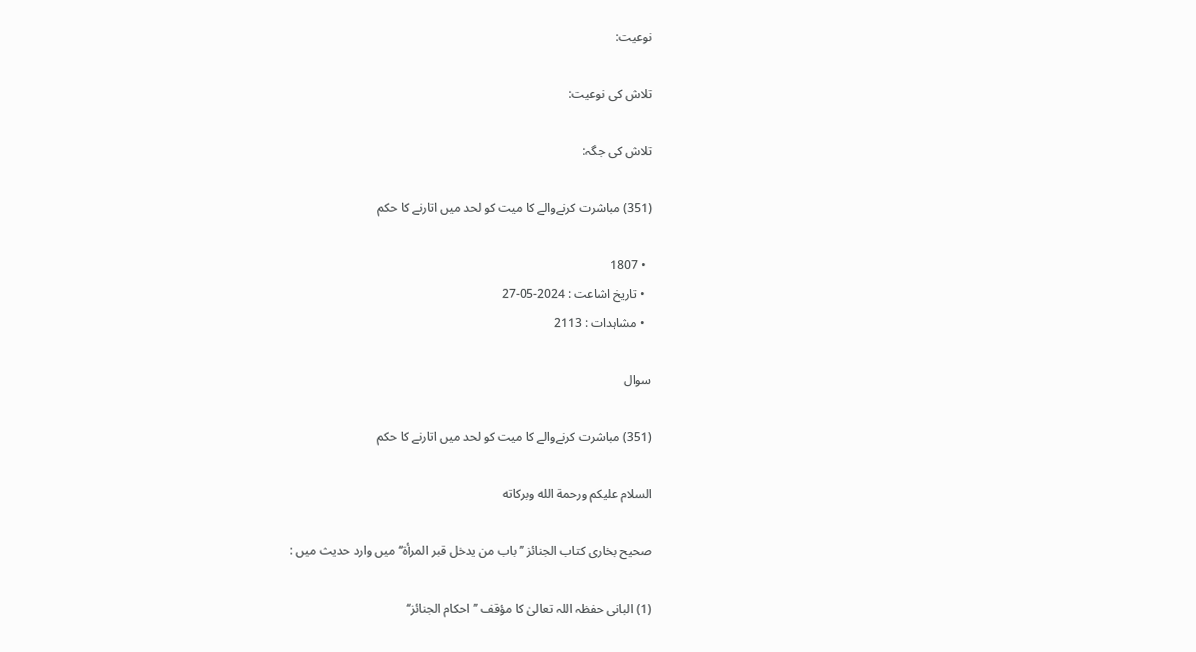نوعیت:

تلاش کی نوعیت:

تلاش کی جگہ:

(351) مباشرت کرنےوالے کا میت کو لحد میں اتارنے کا حکم

  • 1807
  • تاریخ اشاعت : 2024-05-27
  • مشاہدات : 2113

سوال

(351) مباشرت کرنےوالے کا میت کو لحد میں اتارنے کا حکم

السلام عليكم ورحمة الله وبركاته

صحیح بخاری کتاب الجنائز ’’باب من یدخل قبر المرأة‘‘ میں وارد حدیث میں :

(1) البانی حفظہ اللہ تعالیٰ کا مؤقف ’’احکام الجنائز‘‘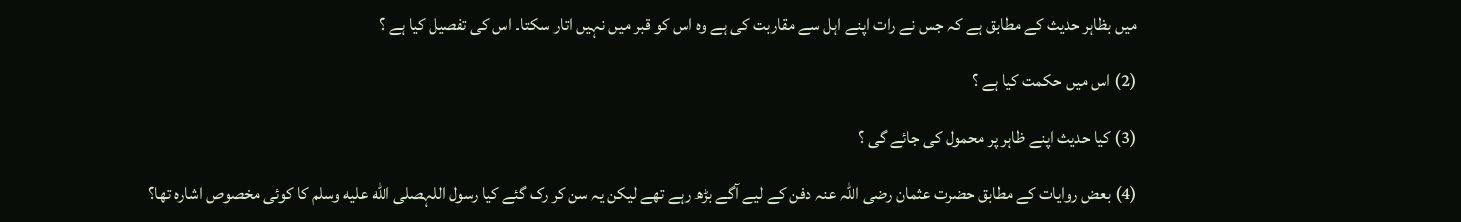میں بظاہر حدیث کے مطابق ہے کہ جس نے رات اپنے اہل سے مقاربت کی ہے وہ اس کو قبر میں نہیں اتار سکتا۔ اس کی تفصیل کیا ہے ؟

(2) اس میں حکمت کیا ہے ؟

(3) کیا حدیث اپنے ظاہر پر محمول کی جائے گی ؟

(4) بعض روایات کے مطابق حضرت عثمان رضی اللہ عنہ دفن کے لیے آگے بڑھ رہے تھے لیکن یہ سن کر رک گئے کیا رسول اللہصلى الله عليه وسلم کا کوئی مخصوص اشارہ تھا؟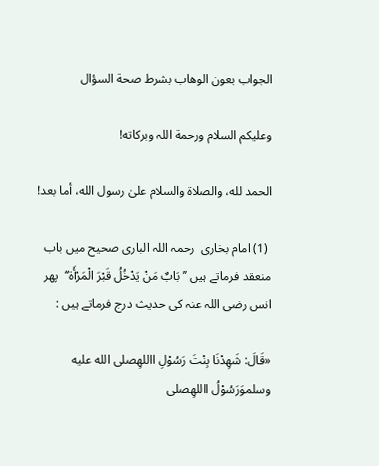الجواب بعون الوهاب بشرط صحة السؤال

وعلیکم السلام ورحمة اللہ وبرکاته!

الحمد لله، والصلاة والسلام علىٰ رسول الله، أما بعد!

 (1) امام بخاری  رحمہ اللہ الباری صحیح میں باب منعقد فرماتے ہیں ’’ بَابٌ مَنْ یَدْخُلُ قَبْرَ الْمَرْأَة‘‘  پھر انس رضی اللہ عنہ کی حدیث درج فرماتے ہیں :

«قَالَ: شَهِدْنَا بِنْتَ رَسُوْلِ االلهِصلى الله عليه وسلموَرَسُوْلُ االلهِصلى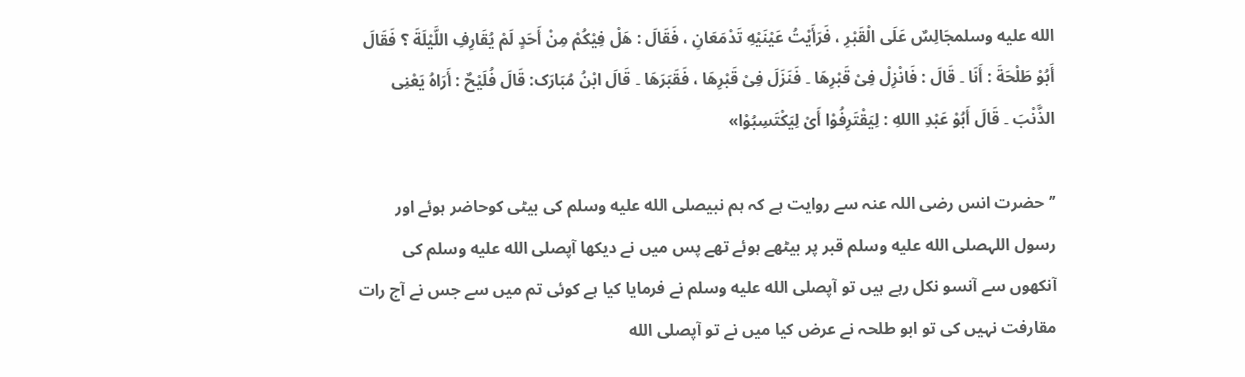الله عليه وسلمجَالِسٌ عَلَی الْقَبْرِ ، فَرَأَيْتُ عَيْنَيْهِ تَدْمَعَانِ ، فَقَالَ : هَلْ فِيْکُمْ مِنْ أَحَدٍ لَمْ يُقَارِفِ اللَّيْلَةَ ؟ فَقَالَ أَبُوْ طَلْحَةَ : أَنَا ۔ قَالَ : فَانْزِلْ فِیْ قَبْرِهَا ۔ فَنَزَلَ فِیْ قَبْرِهَا ، فَقَبَرَهَا ۔ قَالَ ابْنُ مُبَارَک: قَالَ فُلَيْحٌ : أَرَاهُ يَعْنِی الذَّنْبَ ۔ قَالَ أَبُوْ عَبْدِ االلهِ : لِيَقْتَرِفُوْا أَیْ لِيَکْتَسِبُوْا»

’’حضرت انس رضی اللہ عنہ سے روایت ہے کہ ہم نبیصلى الله عليه وسلم کی بیٹی کوحاضر ہوئے اور رسول اللہصلى الله عليه وسلم قبر پر بیٹھے ہوئے تھے پس میں نے دیکھا آپصلى الله عليه وسلم کی آنکھوں سے آنسو نکل رہے ہیں تو آپصلى الله عليه وسلم نے فرمایا کیا ہے کوئی تم میں سے جس نے آج رات مقارفت نہیں کی تو ابو طلحہ نے عرض کیا میں نے تو آپصلى الله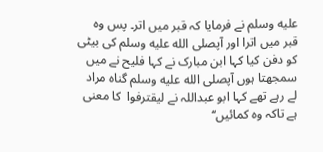عليه وسلم نے فرمایا کہ قبر میں اتر۔ پس وہ قبر میں اترا اور آپصلى الله عليه وسلم کی بیٹی کو دفن کیا کہا ابن مبارک نے کہا فلیح نے میں سمجھتا ہوں آپصلى الله عليه وسلم گناہ مراد لے رہے تھے کہا ابو عبداللہ نے لیقترفوا  کا معنی ہے تاکہ وہ کمائیں‘‘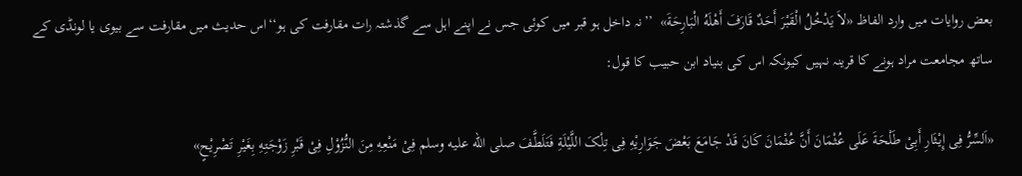بعض روایات میں وارد الفاظ «لاَ يَدْخُلُ الْقَبْرَ أَحَدٌ قَارَفَ أَهْلَهُ الْبَارِحَةَ»  ’’نہ داخل ہو قبر میں کوئی جس نے اپنے اہل سے گذشتہ رات مقارفت کی ہو‘‘اس حدیث میں مقارفت سے بیوی یا لونڈی کے ساتھ مجامعت مراد ہونے کا قرینہ نہیں کیونکہ اس کی بنیاد ابن حبیب کا قول:

«اَلسِّرُّ فِی إِيْثَارِ أَبِیْ طَلْحَةَ عَلَی عُثْمَانَ أَنَّ عُثْمَانَ کَانَ قَدْ جَامَعَ بَعْضَ جَوَارِيْهِ فِی تِلْکَ اللَّيْلَةِ فَتَلَطَّفَ صلى الله عليه وسلم فِیْ مَنْعِهِ مِنَ النُّزُوْلِ فِیْ قَبْرِ زَوْجَتِهِ بِغَيْرِ تَصْرِيْحٍ»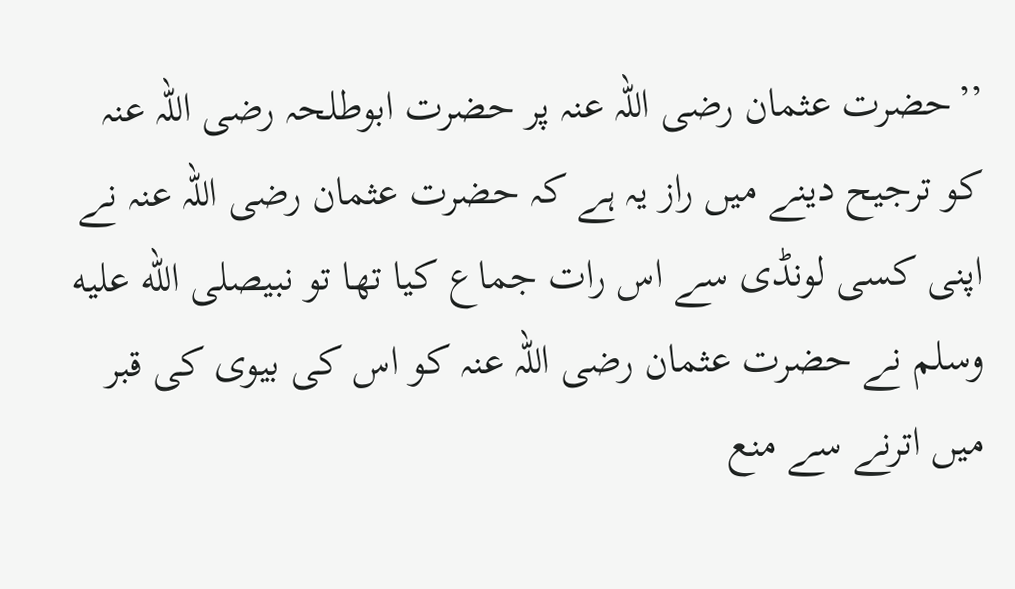’’حضرت عثمان رضی اللہ عنہ پر حضرت ابوطلحہ رضی اللہ عنہ کو ترجیح دینے میں راز یہ ہے کہ حضرت عثمان رضی اللہ عنہ نے اپنی کسی لونڈی سے اس رات جماع کیا تھا تو نبیصلى الله عليه وسلم نے حضرت عثمان رضی اللہ عنہ کو اس کی بیوی کی قبر میں اترنے سے منع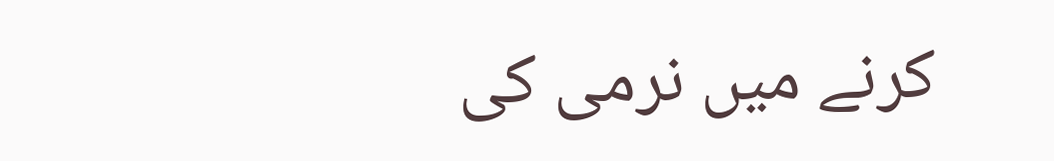کرنے میں نرمی کی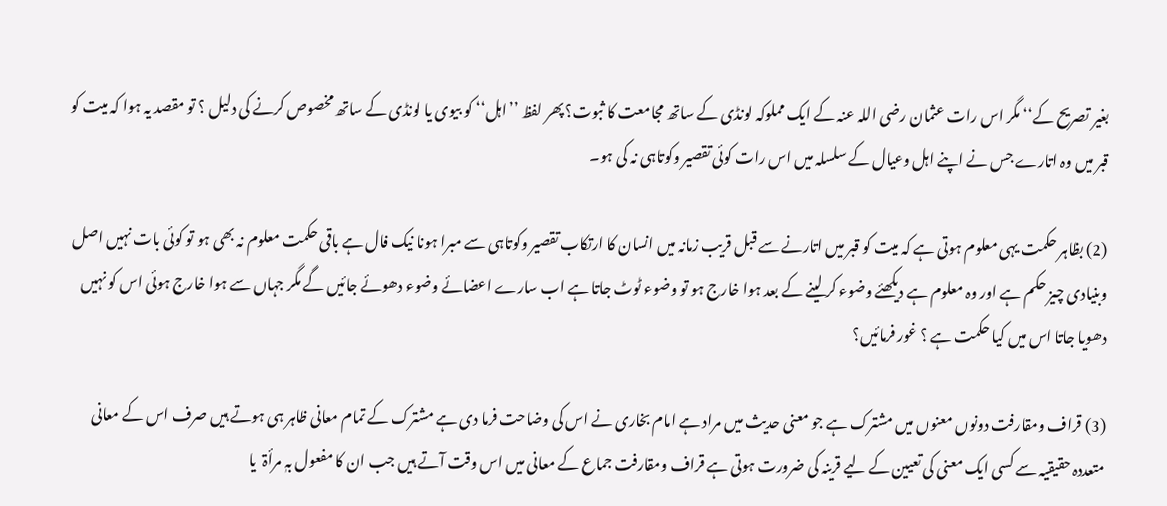بغیر تصریح کے‘‘ مگر اس رات عثمان رضی اللہ عنہ کے ایک مملوکہ لونڈی کے ساتھ مجامعت کا ثبوت؟ پھر لفظ ’’اہل‘‘ کو بیوی یا لونڈی کے ساتھ مخصوص کرنے کی دلیل ؟ تو مقصد یہ ہوا کہ میت کو قبر میں وہ اتارے جس نے اپنے اہل وعیال کے سلسلہ میں اس رات کوئی تقصیر وکوتاہی نہ کی ہو۔

(2) بظاہر حکمت یہی معلوم ہوتی ہے کہ میت کو قبر میں اتارنے سے قبل قریب زمانہ میں انسان کا ارتکاب تقصیر وکوتاہی سے مبرا ہونا نیک فال ہے باقی حکمت معلوم نہ بھی ہو تو کوئی بات نہیں اصل وبنیادی چیز حکم ہے اور وہ معلوم ہے دیکھئے وضوء کر لینے کے بعد ہوا خارج ہو تو وضوء ٹوٹ جاتا ہے اب سارے اعضائے وضوء دھوئے جائیں گے مگر جہاں سے ہوا خارج ہوئی اس کو نہیں دھویا جاتا اس میں کیا حکمت ہے ؟ غور فرمائیں؟

(3) قراف ومقارفت دونوں معنوں میں مشترک ہے جو معنی حدیث میں مراد ہے امام بخاری نے اس کی وضاحت فرما دی ہے مشترک کے تمام معانی ظاہر ہی ہوتے ہیں صرف اس کے معانی متعددہ حقیقیہ سے کسی ایک معنی کی تعیین کے لیے قرینہ کی ضرورت ہوتی ہے قراف ومقارفت جماع کے معانی میں اس وقت آتے ہیں جب ان کا مفعول بہٖ مرأۃ  یا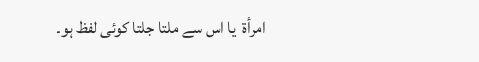امرأۃ  یا اس سے ملتا جلتا کوئی لفظ ہو۔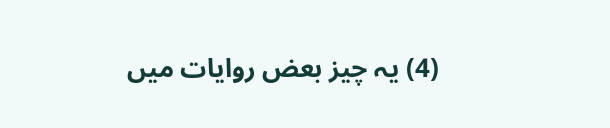(4) یہ چیز بعض روایات میں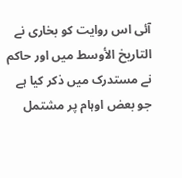آئی اس روایت کو بخاری نے التاریخ الأوسط میں اور حاکم نے مستدرک میں ذکر کیا ہے جو بعض اوہام پر مشتمل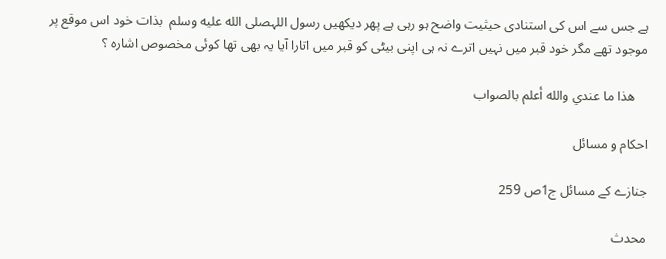ہے جس سے اس کی استنادی حیثیت واضح ہو رہی ہے پھر دیکھیں رسول اللہصلى الله عليه وسلم  بذات خود اس موقع پر موجود تھے مگر خود قبر میں نہیں اترے نہ ہی اپنی بیٹی کو قبر میں اتارا آیا یہ بھی تھا کوئی مخصوص اشارہ ؟

    ھذا ما عندي والله أعلم بالصواب

احکام و مسائل

جنازے کے مسائل ج1ص 259

محدث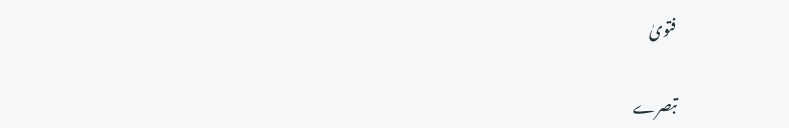فتویٰ

تبصرے